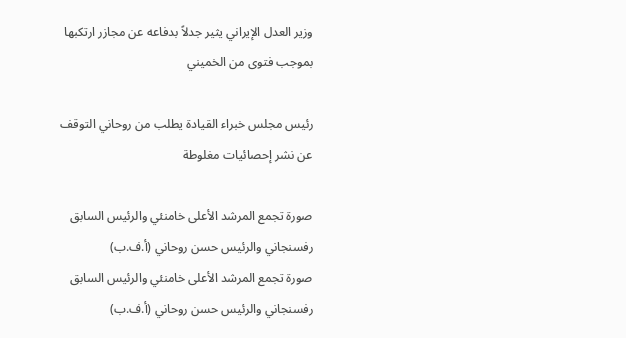وزير العدل الإيراني يثير جدلاً بدفاعه عن مجازر ارتكبها بموجب فتوى من الخميني

رئيس مجلس خبراء القيادة يطلب من روحاني التوقف عن نشر إحصائيات مغلوطة

صورة تجمع المرشد الأعلى خامنئي والرئيس السابق رفسنجاني والرئيس حسن روحاني (أ.ف.ب)
صورة تجمع المرشد الأعلى خامنئي والرئيس السابق رفسنجاني والرئيس حسن روحاني (أ.ف.ب)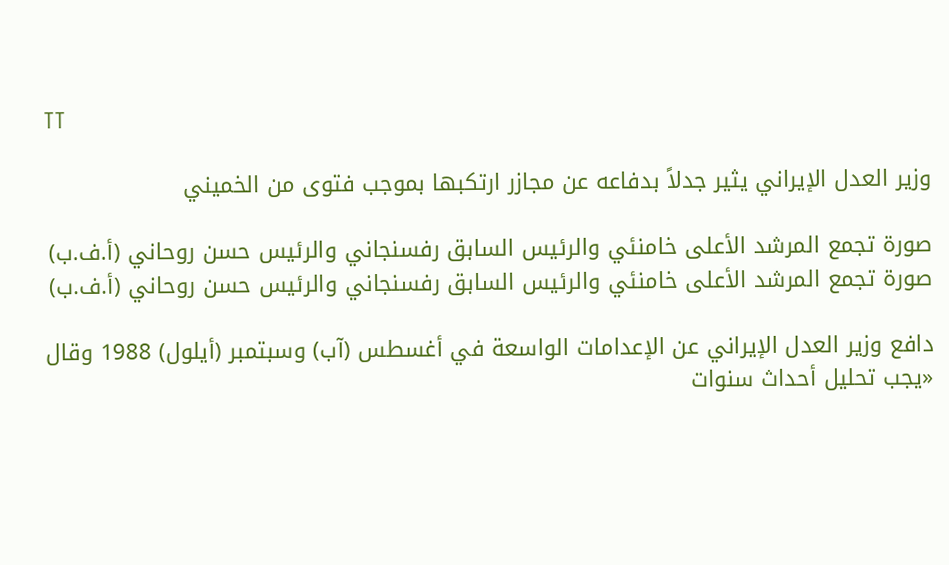TT

وزير العدل الإيراني يثير جدلاً بدفاعه عن مجازر ارتكبها بموجب فتوى من الخميني

صورة تجمع المرشد الأعلى خامنئي والرئيس السابق رفسنجاني والرئيس حسن روحاني (أ.ف.ب)
صورة تجمع المرشد الأعلى خامنئي والرئيس السابق رفسنجاني والرئيس حسن روحاني (أ.ف.ب)

دافع وزير العدل الإيراني عن الإعدامات الواسعة في أغسطس (آب) وسبتمبر (أيلول) 1988 وقال «يجب تحليل أحداث سنوات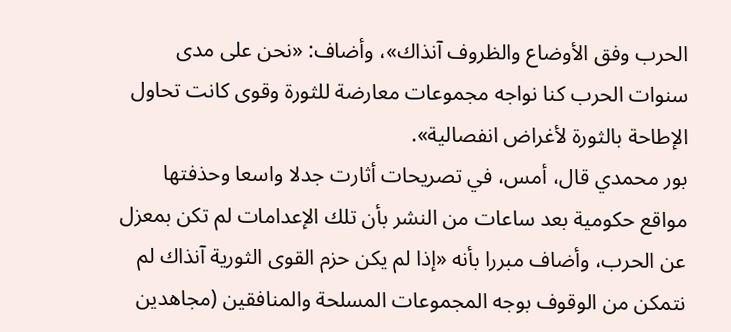الحرب وفق الأوضاع والظروف آنذاك»، وأضاف: «نحن على مدى سنوات الحرب كنا نواجه مجموعات معارضة للثورة وقوى كانت تحاول الإطاحة بالثورة لأغراض انفصالية».
بور محمدي قال، أمس، في تصريحات أثارت جدلا واسعا وحذفتها مواقع حكومية بعد ساعات من النشر بأن تلك الإعدامات لم تكن بمعزل عن الحرب، وأضاف مبررا بأنه «إذا لم يكن حزم القوى الثورية آنذاك لم نتمكن من الوقوف بوجه المجموعات المسلحة والمنافقين (مجاهدين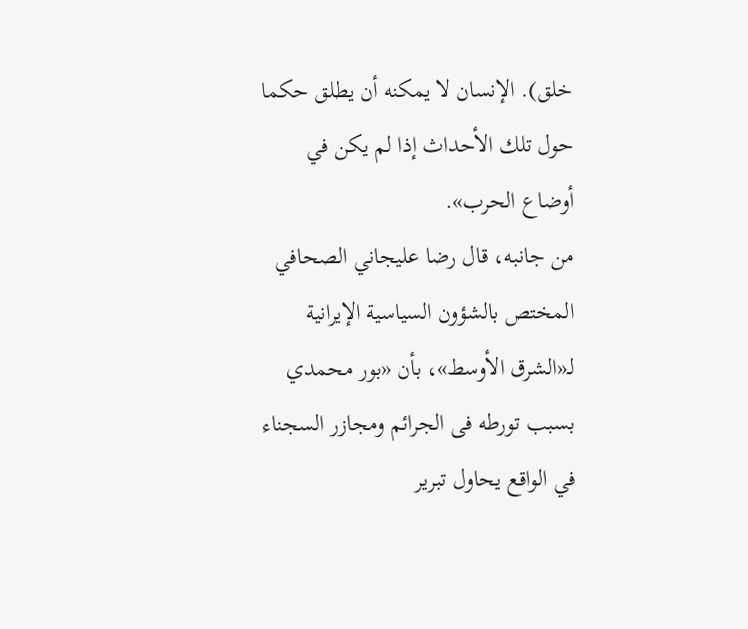خلق). الإنسان لا يمكنه أن يطلق حكما حول تلك الأحداث إذا لم يكن في أوضاع الحرب».
من جانبه، قال رضا عليجاني الصحافي المختص بالشؤون السياسية الإيرانية لـ«الشرق الأوسط»، بأن «بور محمدي بسبب تورطه فی الجرائم ومجازر السجناء في الواقع يحاول تبرير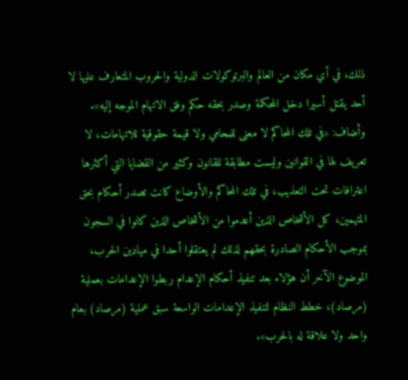ذلك، في أي مكان من العالم والبرتوكولات الدولية والحروب المتعارف عليها لا أحد يقتل أسيرا دخل المحكمة وصدر بحقه حكم وفق الاتهام الموجه إليه».
وأضاف: «في تلك المحاكم لا معنى للمحامي ولا قيمة حقوقية للاتهامات، لا تعريف لها في القوانين وليست مطابقة للقانون وكثير من القضايا التي أكثرها اعترافات تحت التعذيب، في تلك المحاكم والأوضاع كانت تصدر أحكام بحق المتهمين، كل الأشخاص الذين أعدموا من الأشخاص الذين كانوا في السجون بموجب الأحكام الصادرة بحقهم لذلك لم يعتقلوا أحدا في ميادين الحرب، الموضوع الآخر أن هؤلاء بعد تنفيذ أحكام الإعدام ربطوا الإعدامات بعملية (مرصاد)، خطط النظام لتنفيذ الإعدامات الواسعة سبق عملية (مرصاد) بعام واحد ولا علاقة له بالحرب».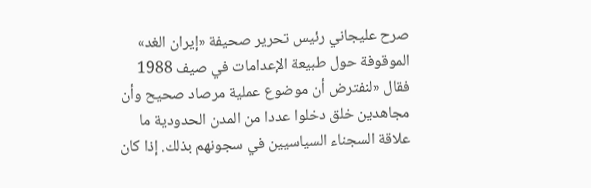صرح عليجاني رئيس تحرير صحيفة «إيران الغد» الموقوفة حول طبيعة الإعدامات في صيف 1988 فقال «لنفترض أن موضوع عملية مرصاد صحيح وأن مجاهدين خلق دخلوا عددا من المدن الحدودية ما علاقة السجناء السياسيين في سجونهم بذلك. إذا كان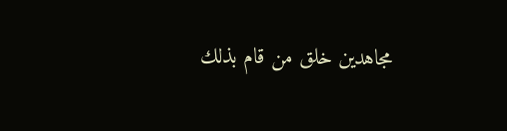مجاهدين خلق من قام بذلك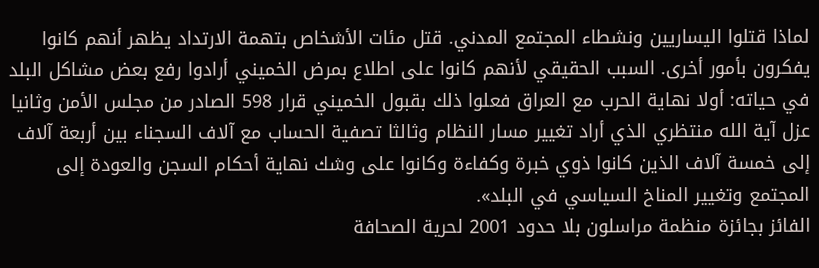لماذا قتلوا اليساريين ونشطاء المجتمع المدني. قتل مئات الأشخاص بتهمة الارتداد يظهر أنهم كانوا يفكرون بأمور أخرى. السبب الحقيقي لأنهم كانوا على اطلاع بمرض الخميني أرادوا رفع بعض مشاكل البلد في حياته: أولا نهاية الحرب مع العراق فعلوا ذلك بقبول الخميني قرار 598 الصادر من مجلس الأمن وثانيا عزل آية الله منتظري الذي أراد تغيير مسار النظام وثالثا تصفية الحساب مع آلاف السجناء بين أربعة آلاف إلى خمسة آلاف الذين كانوا ذوي خبرة وكفاءة وكانوا على وشك نهاية أحكام السجن والعودة إلى المجتمع وتغيير المناخ السياسي في البلد».
الفائز بجائزة منظمة مراسلون بلا حدود 2001 لحرية الصحافة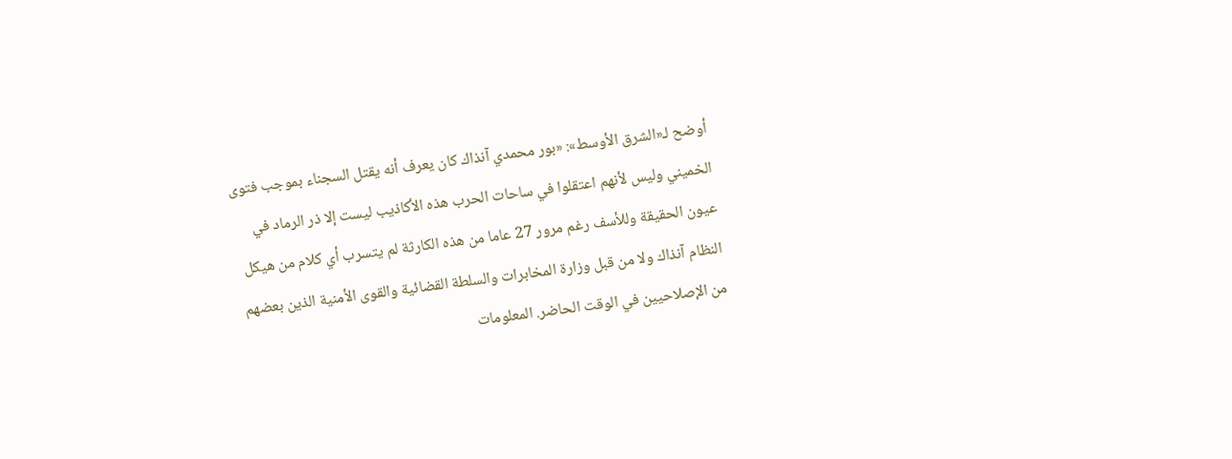أوضح لـ«الشرق الأوسط»: «بور محمدي آنذاك كان يعرف أنه يقتل السجناء بموجب فتوى الخميني وليس لأنهم اعتقلوا في ساحات الحرب هذه الأكاذيب ليست إلا ذر الرماد في عيون الحقيقة وللأسف رغم مرور 27 عاما من هذه الكارثة لم يتسرب أي كلام من هيكل النظام آنذاك ولا من قبل وزارة المخابرات والسلطة القضائية والقوى الأمنية الذين بعضهم من الإصلاحيين في الوقت الحاضر. المعلومات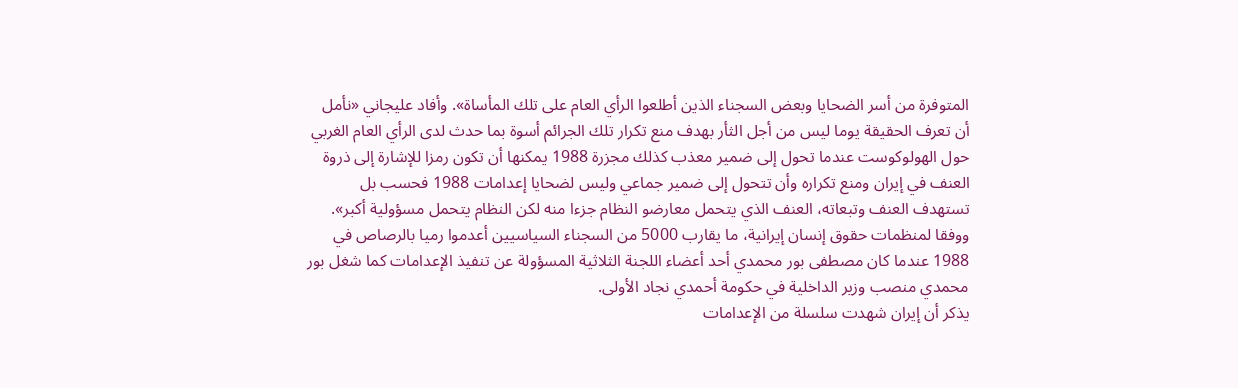المتوفرة من أسر الضحايا وبعض السجناء الذين أطلعوا الرأي العام على تلك المأساة». وأفاد عليجاني «نأمل أن تعرف الحقيقة يوما ليس من أجل الثأر بهدف منع تكرار تلك الجرائم أسوة بما حدث لدى الرأي العام الغربي حول الهولوكوست عندما تحول إلى ضمير معذب كذلك مجزرة 1988 يمكنها أن تكون رمزا للإشارة إلى ذروة العنف في إيران ومنع تكراره وأن تتحول إلى ضمير جماعي وليس لضحايا إعدامات 1988 فحسب بل تستهدف العنف وتبعاته، العنف الذي يتحمل معارضو النظام جزءا منه لكن النظام يتحمل مسؤولية أكبر».
ووفقا لمنظمات حقوق إنسان إيرانية، ما يقارب 5000 من السجناء السياسيين أعدموا رميا بالرصاص في 1988 عندما كان مصطفى بور محمدي أحد أعضاء اللجنة الثلاثية المسؤولة عن تنفيذ الإعدامات كما شغل بور محمدي منصب وزير الداخلية في حكومة أحمدي نجاد الأولى.
يذكر أن إيران شهدت سلسلة من الإعدامات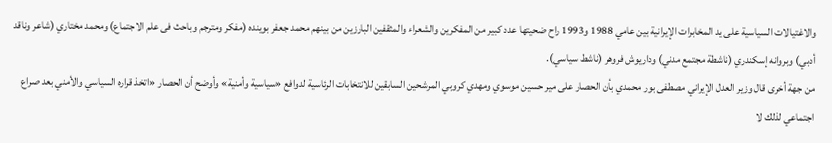والاغتيالات السياسية على يد المخابرات الإيرانية بين عامي 1988 و1993 راح ضحيتها عدد كبير من المفكرين والشعراء والمثقفين البارزين من بينهم محمد جعفر بوینده (مفکر ومترجم وباحث فی علم الاجتماع) ومحمد مختاري (شاعر وناقد أدبي) وبروانه إسكندري (ناشطة مجتمع مدني) وداريوش فروهر (ناشط سياسي).
من جهة أخرى قال وزير العدل الإيراني مصطفى بور محمدي بأن الحصار على مير حسين موسوي ومهدي كروبي المرشحين السابقين للانتخابات الرئاسية لدوافع «سياسية وأمنية» وأوضح أن الحصار «اتخذ قراره السياسي والأمني بعد صراع اجتماعي لذلك لا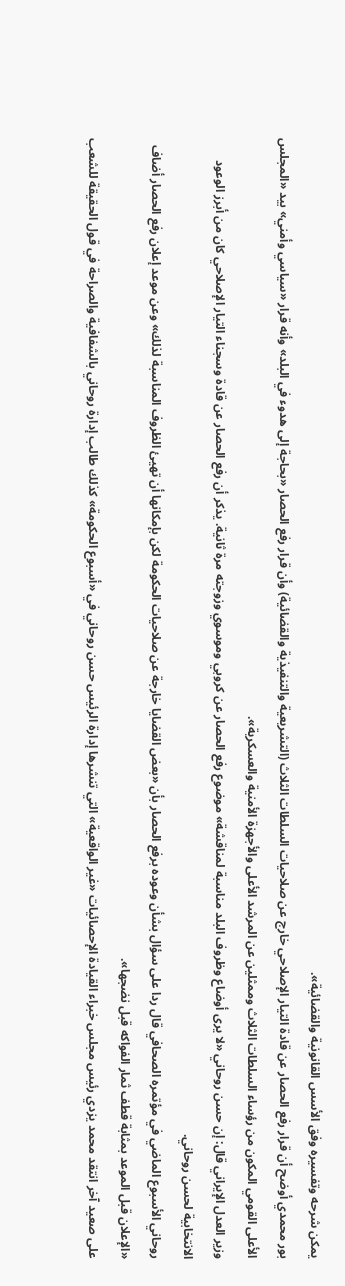يمكن شرحه وتفسيره وفق الأسس القانونية والقضائية».
بور محمدي أوضح أن قرار رفع الحصار عن قادة التيار الإصلاحي خارج عن صلاحيات السلطات الثلاث (التشريعية والتنفيذية والقضائية) وأن قرار رفع الحصار «بحاجة إلى هدوء في البلد» وأنه قرار «سياسي وأمني» بيد «المجلس الأعلى القومي المكون من رؤساء السلطات الثلاث وممثلين عن المرشد الأعلى والأجهزة الأمنية والعسكرية».
وزیر العدل الإيراني قال: إن حسن روحاني «لا يرى أوضاع وظروف البلد مناسبة لمناقشة» موضوع رفع الحصار عن كروبي وموسوي وزوجته مرة ثانية. يذكر أن رفع الحصار عن قادة وسجناء التيار الإصلاحي كان من أبرز الوعود الانتخابية لحسن روحاني.
روحاني الأسبوع الماضي في مؤتمره الصحافي قال ردا على سؤال بشأن وعوده برفع الحصار بأن «بعض القضايا خارجة عن صلاحيات الحكومة لكن بإمكانها أن تهيئ الظروف المناسبة لذلك» وعن موعد إعلان رفع الحصار أضاف «الإعلان قبل الموعد بمثابة قطف ثمار الفواكه قبل نضجها».
على صعيد آخر انتقد محمد يزدي رئيس مجلس خبراء القيادة الإحصائيات «غير الواقعية» التي تنشرها إدارة الرئيس حسن روحاني في «أسبوع الحكومة» كذلك طالب إدارة روحاني بالشفافية والصراحة في قول الحقيقة للشعب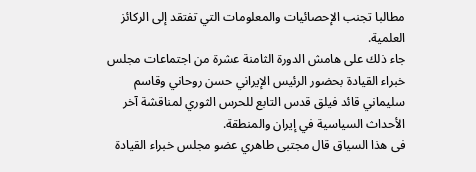مطالبا تجنب الإحصائيات والمعلومات التي تفتقد إلى الركائز العلمية.
جاء ذلك على هامش الدورة الثامنة عشرة من اجتماعات مجلس خبراء القيادة بحضور الرئيس الإيراني حسن روحاني وقاسم سليماني قائد فيلق قدس التابع للحرس الثوري لمناقشة آخر الأحداث السياسية في إيران والمنطقة.
فی هذا السیاق قال مجتبى طاهري عضو مجلس خبراء القيادة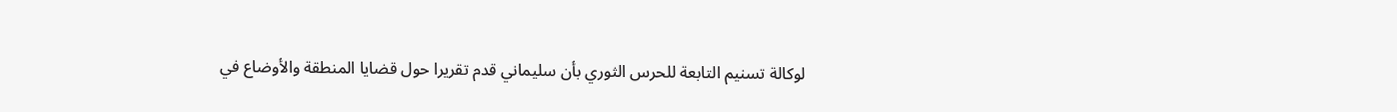لوكالة تسنيم التابعة للحرس الثوري بأن سليماني قدم تقريرا حول قضايا المنطقة والأوضاع في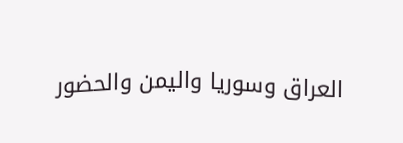العراق وسوريا واليمن والحضور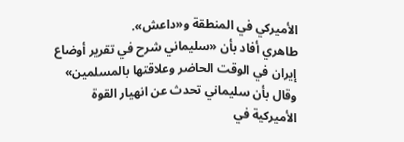الأميركي في المنطقة و«داعش».
طاهري أفاد بأن «سليماني شرح في تقرير أوضاع إيران في الوقت الحاضر وعلاقتها بالمسلمين» وقال بأن سليماني تحدث عن انهيار القوة الأميركية في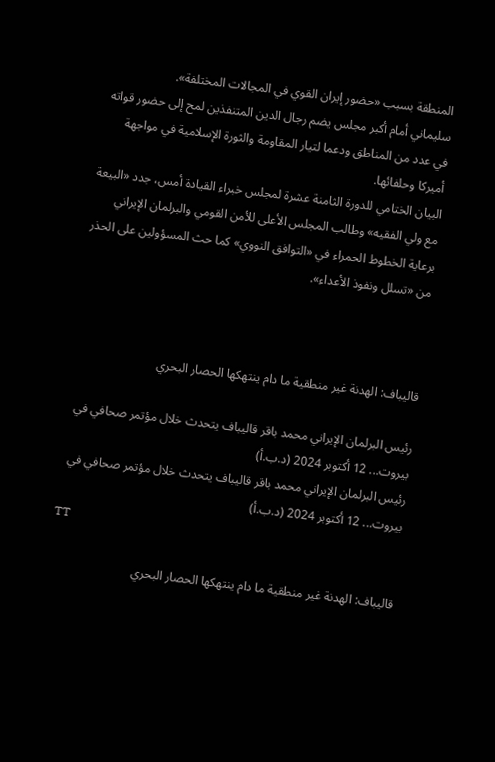المنطقة بسبب «حضور إيران القوي في المجالات المختلفة».
سليماني أمام أكبر مجلس يضم رجال الدين المتنفذين لمح إلى حضور قواته في عدد من المناطق ودعما لتيار المقاومة والثورة الإسلامية في مواجهة أميركا وحلفائها.
البيان الختامي للدورة الثامنة عشرة لمجلس خبراء القيادة أمس، جدد «البيعة مع ولي الفقيه» وطالب المجلس الأعلى للأمن القومي والبرلمان الإيراني برعاية الخطوط الحمراء في «التوافق النووي» كما حث المسؤولين على الحذر من «تسلل ونفوذ الأعداء».



قاليباف: الهدنة غير منطقية ما دام ينتهكها الحصار البحري

رئيس البرلمان الإيراني محمد باقر قاليباف يتحدث خلال مؤتمر صحافي في بيروت... 12 أكتوبر 2024 (د.ب.أ)
رئيس البرلمان الإيراني محمد باقر قاليباف يتحدث خلال مؤتمر صحافي في بيروت... 12 أكتوبر 2024 (د.ب.أ)
TT

قاليباف: الهدنة غير منطقية ما دام ينتهكها الحصار البحري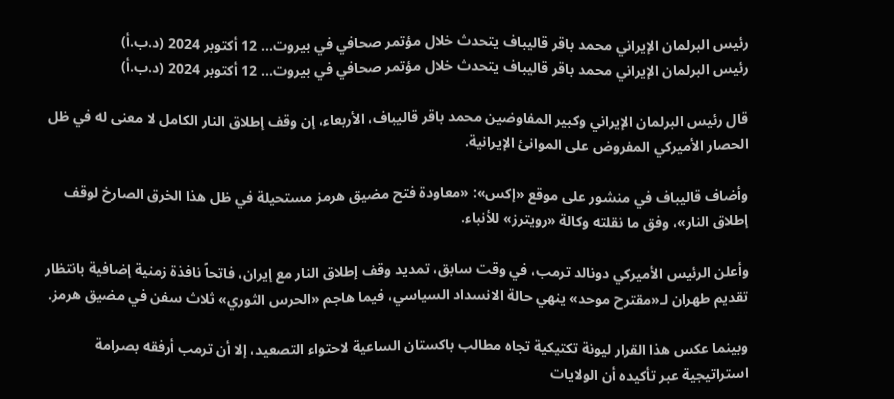رئيس البرلمان الإيراني محمد باقر قاليباف يتحدث خلال مؤتمر صحافي في بيروت... 12 أكتوبر 2024 (د.ب.أ)
رئيس البرلمان الإيراني محمد باقر قاليباف يتحدث خلال مؤتمر صحافي في بيروت... 12 أكتوبر 2024 (د.ب.أ)

قال رئيس البرلمان الإيراني وكبير المفاوضين محمد باقر قاليباف، الأربعاء، إن وقف إطلاق النار الكامل لا معنى له في ظل الحصار الأميركي المفروض على الموانئ الإيرانية.

وأضاف قاليباف في منشور على موقع «إكس»: «معاودة فتح مضيق هرمز مستحيلة في ظل هذا الخرق الصارخ لوقف إطلاق النار»، وفق ما نقلته وكالة «رويترز» للأنباء.

وأعلن الرئيس الأميركي دونالد ترمب، في وقت سابق، تمديد وقف إطلاق النار مع إيران، فاتحاً نافذة زمنية إضافية بانتظار تقديم طهران لـ«مقترح موحد» ينهي حالة الانسداد السياسي، فيما هاجم «الحرس الثوري» ثلاث سفن في مضيق هرمز.

وبينما عكس هذا القرار ليونة تكتيكية تجاه مطالب باكستان الساعية لاحتواء التصعيد، إلا أن ترمب أرفقه بصرامة استراتيجية عبر تأكيده أن الولايات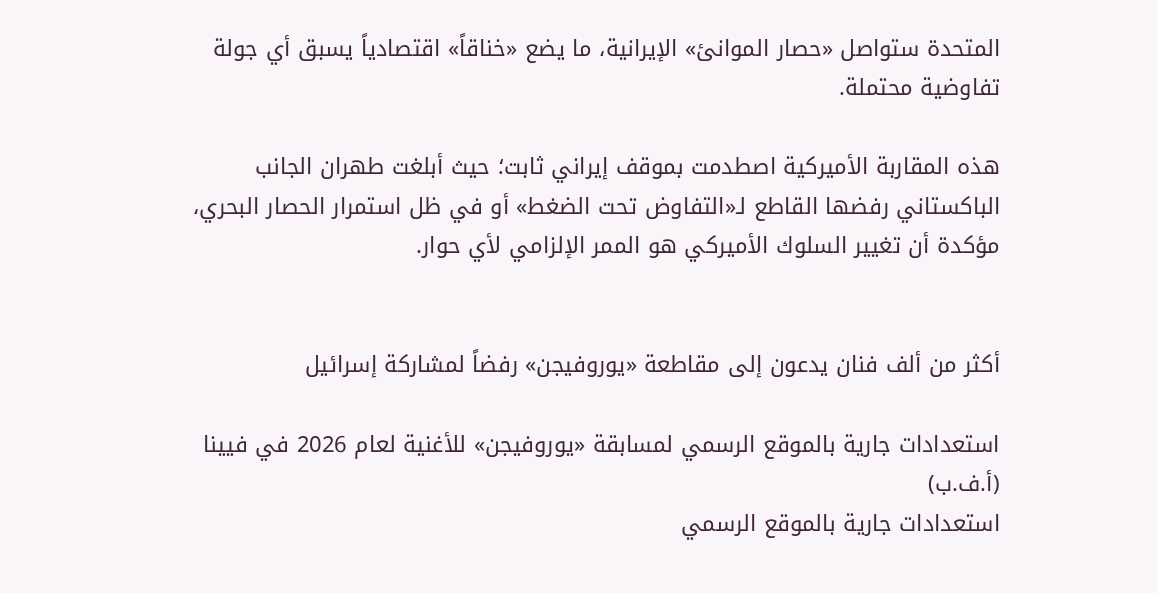المتحدة ستواصل «حصار الموانئ» الإيرانية، ما يضع «خناقاً» اقتصادياً يسبق أي جولة تفاوضية محتملة.

هذه المقاربة الأميركية اصطدمت بموقف إيراني ثابت؛ حيث أبلغت طهران الجانب الباكستاني رفضها القاطع لـ«التفاوض تحت الضغط» أو في ظل استمرار الحصار البحري، مؤكدة أن تغيير السلوك الأميركي هو الممر الإلزامي لأي حوار.


أكثر من ألف فنان يدعون إلى مقاطعة «يوروفيجن» رفضاً لمشاركة إسرائيل

استعدادات جارية بالموقع الرسمي لمسابقة «يوروفيجن» للأغنية لعام 2026 في فيينا (أ.ف.ب)
استعدادات جارية بالموقع الرسمي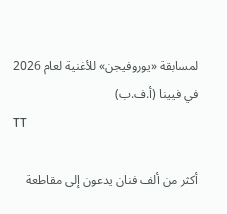لمسابقة «يوروفيجن» للأغنية لعام 2026 في فيينا (أ.ف.ب)
TT

أكثر من ألف فنان يدعون إلى مقاطعة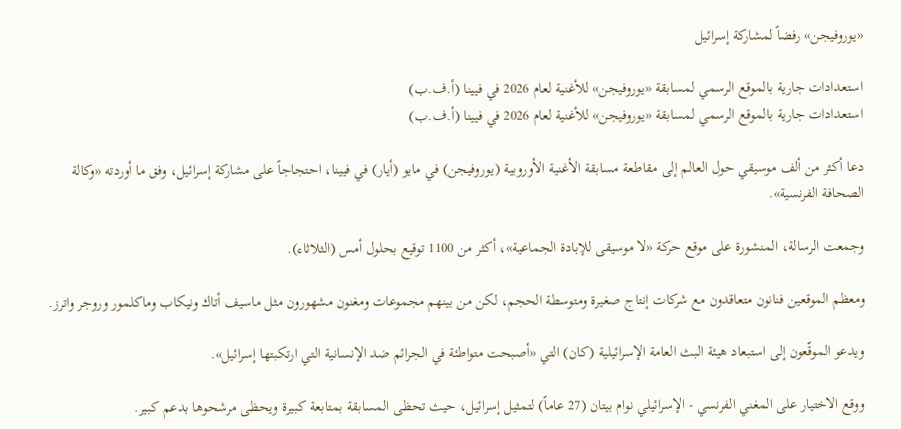«يوروفيجن» رفضاً لمشاركة إسرائيل

استعدادات جارية بالموقع الرسمي لمسابقة «يوروفيجن» للأغنية لعام 2026 في فيينا (أ.ف.ب)
استعدادات جارية بالموقع الرسمي لمسابقة «يوروفيجن» للأغنية لعام 2026 في فيينا (أ.ف.ب)

دعا أكثر من ألف موسيقي حول العالم إلى مقاطعة مسابقة الأغنية الأوروبية (يوروفيجن) في مايو (أيار) في فيينا، احتجاجاً على مشاركة إسرائيل، وفق ما أوردته «وكالة الصحافة الفرنسية».

وجمعت الرسالة، المنشورة على موقع حركة «لا موسيقى للإبادة الجماعية»، أكثر من 1100 توقيع بحلول أمس (الثلاثاء).

ومعظم الموقعين فنانون متعاقدون مع شركات إنتاج صغيرة ومتوسطة الحجم، لكن من بينهم مجموعات ومغنون مشهورون مثل ماسيف أتاك ونيكاب وماكلمور وروجر واترز.

ويدعو الموقّعون إلى استبعاد هيئة البث العامة الإسرائيلية (كان) التي «أصبحت متواطئة في الجرائم ضد الإنسانية التي ارتكبتها إسرائيل».

ووقع الاختيار على المغني الفرنسي - الإسرائيلي نوام بيتان (27 عاماً) لتمثيل إسرائيل، حيث تحظى المسابقة بمتابعة كبيرة ويحظى مرشحوها بدعم كبير.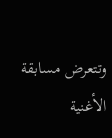وتتعرض مسابقة الأغنية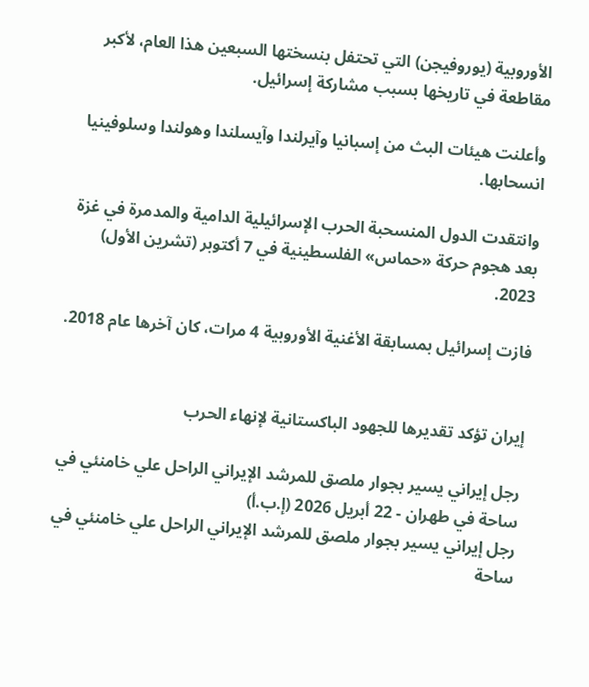الأوروبية (يوروفيجن) التي تحتفل بنسختها السبعين هذا العام، لأكبر مقاطعة في تاريخها بسبب مشاركة إسرائيل.

وأعلنت هيئات البث من إسبانيا وآيرلندا وآيسلندا وهولندا وسلوفينيا انسحابها.

وانتقدت الدول المنسحبة الحرب الإسرائيلية الدامية والمدمرة في غزة بعد هجوم حركة «حماس» الفلسطينية في 7 أكتوبر (تشرين الأول) 2023.

فازت إسرائيل بمسابقة الأغنية الأوروبية 4 مرات، كان آخرها عام 2018.


إيران تؤكد تقديرها للجهود الباكستانية لإنهاء الحرب

رجل إيراني يسير بجوار ملصق للمرشد الإيراني الراحل علي خامنئي في ساحة في طهران - 22 أبريل 2026 (إ.ب.أ)
رجل إيراني يسير بجوار ملصق للمرشد الإيراني الراحل علي خامنئي في ساحة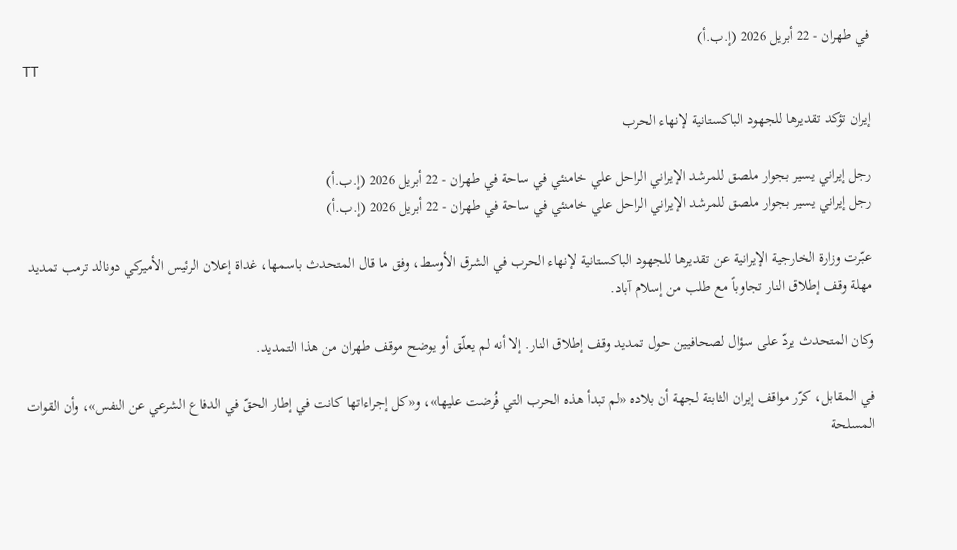في طهران - 22 أبريل 2026 (إ.ب.أ)
TT

إيران تؤكد تقديرها للجهود الباكستانية لإنهاء الحرب

رجل إيراني يسير بجوار ملصق للمرشد الإيراني الراحل علي خامنئي في ساحة في طهران - 22 أبريل 2026 (إ.ب.أ)
رجل إيراني يسير بجوار ملصق للمرشد الإيراني الراحل علي خامنئي في ساحة في طهران - 22 أبريل 2026 (إ.ب.أ)

عبّرت وزارة الخارجية الإيرانية عن تقديرها للجهود الباكستانية لإنهاء الحرب في الشرق الأوسط، وفق ما قال المتحدث باسمها، غداة إعلان الرئيس الأميركي دونالد ترمب تمديد مهلة وقف إطلاق النار تجاوباً مع طلب من إسلام آباد.

وكان المتحدث يردّ على سؤال لصحافيين حول تمديد وقف إطلاق النار. إلا أنه لم يعلّق أو يوضح موقف طهران من هذا التمديد.

في المقابل، كرّر مواقف إيران الثابتة لجهة أن بلاده «لم تبدأ هذه الحرب التي فُرضت عليها»، و«كل إجراءاتها كانت في إطار الحقّ في الدفاع الشرعي عن النفس»، وأن القوات المسلحة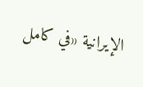الإيرانية «في كامل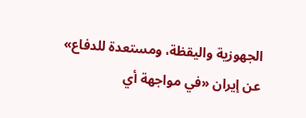الجهوزية واليقظة، ومستعدة للدفاع» عن إيران «في مواجهة أي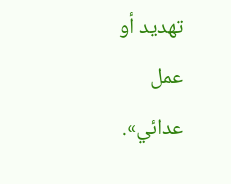تهديد أو عمل عدائي».